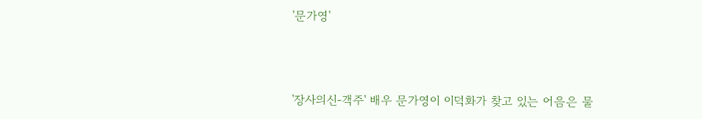'문가영'



'장사의신-객주' 배우 문가영이 이덕화가 찾고 있는 어음은 물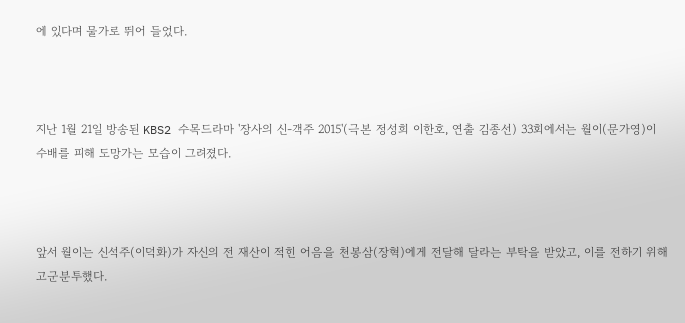에 있다며 물가로 뛰어 들었다.



지난 1월 21일 방송된 KBS2 수목드라마 '장사의 신-객주 2015'(극본 정성희 이한호, 연출 김종선) 33회에서는 월이(문가영)이 수배를 피해 도망가는 모습이 그려졌다.



앞서 월이는 신석주(이덕화)가 자신의 전 재산이 적힌 어음을 천봉삼(장혁)에게 전달해 달라는 부탁을 받았고, 이를 전하기 위해 고군분투했다.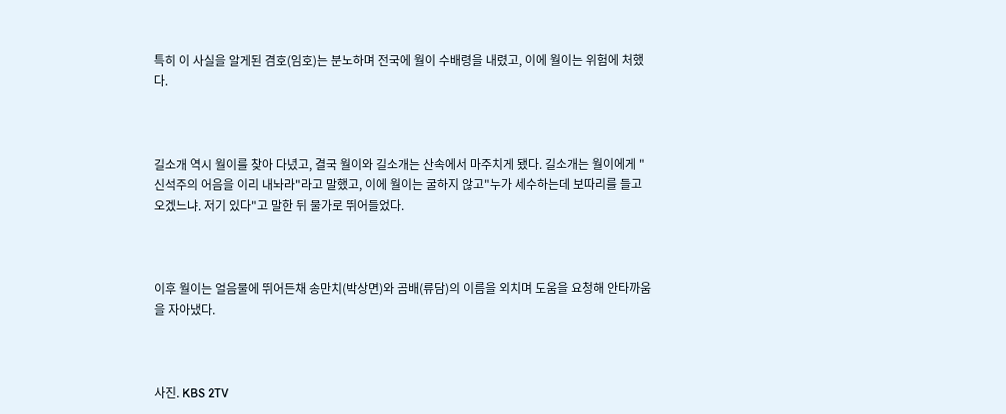특히 이 사실을 알게된 겸호(임호)는 분노하며 전국에 월이 수배령을 내렸고, 이에 월이는 위험에 처했다.



길소개 역시 월이를 찾아 다녔고, 결국 월이와 길소개는 산속에서 마주치게 됐다. 길소개는 월이에게 "신석주의 어음을 이리 내놔라"라고 말했고, 이에 월이는 굴하지 않고"누가 세수하는데 보따리를 들고 오겠느냐. 저기 있다"고 말한 뒤 물가로 뛰어들었다.



이후 월이는 얼음물에 뛰어든채 송만치(박상면)와 곰배(류담)의 이름을 외치며 도움을 요청해 안타까움을 자아냈다.



사진. KBS 2TV